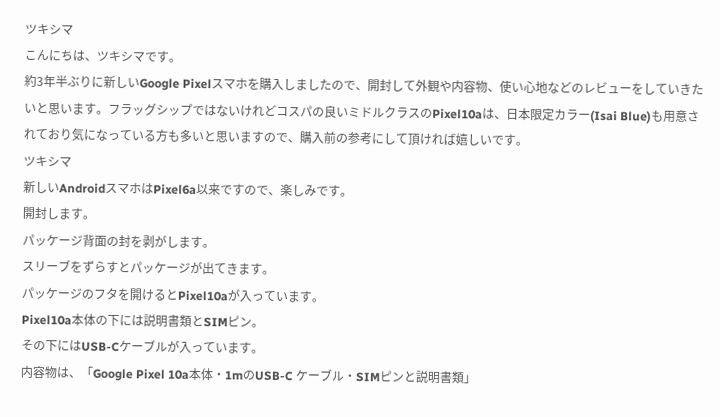ツキシマ
こんにちは、ツキシマです。
約3年半ぶりに新しいGoogle Pixelスマホを購入しましたので、開封して外観や内容物、使い心地などのレビューをしていきたいと思います。フラッグシップではないけれどコスパの良いミドルクラスのPixel10aは、日本限定カラー(Isai Blue)も用意されており気になっている方も多いと思いますので、購入前の参考にして頂ければ嬉しいです。
ツキシマ
新しいAndroidスマホはPixel6a以来ですので、楽しみです。
開封します。
パッケージ背面の封を剥がします。
スリーブをずらすとパッケージが出てきます。
パッケージのフタを開けるとPixel10aが入っています。
Pixel10a本体の下には説明書類とSIMピン。
その下にはUSB-Cケーブルが入っています。
内容物は、「Google Pixel 10a本体・1mのUSB-C ケーブル・SIMピンと説明書類」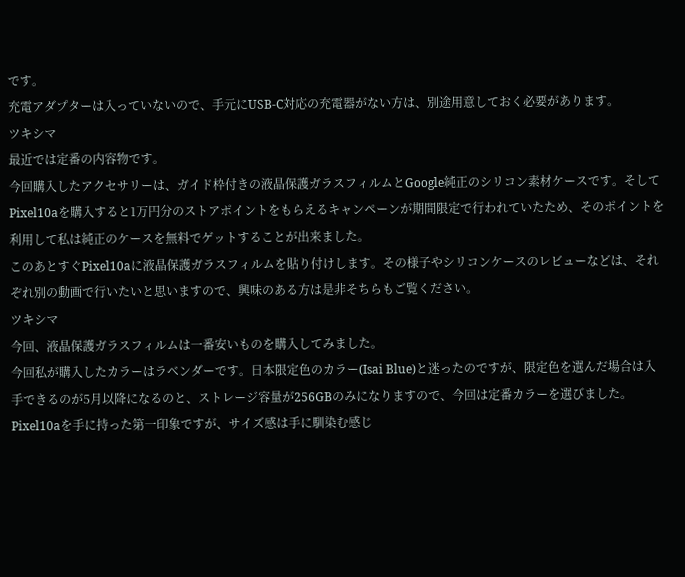です。
充電アダプターは入っていないので、手元にUSB-C対応の充電器がない方は、別途用意しておく必要があります。
ツキシマ
最近では定番の内容物です。
今回購入したアクセサリーは、ガイド枠付きの液晶保護ガラスフィルムとGoogle純正のシリコン素材ケースです。そしてPixel10aを購入すると1万円分のストアポイントをもらえるキャンペーンが期間限定で行われていたため、そのポイントを利用して私は純正のケースを無料でゲットすることが出来ました。
このあとすぐPixel10aに液晶保護ガラスフィルムを貼り付けします。その様子やシリコンケースのレビューなどは、それぞれ別の動画で行いたいと思いますので、興味のある方は是非そちらもご覧ください。
ツキシマ
今回、液晶保護ガラスフィルムは一番安いものを購入してみました。
今回私が購入したカラーはラベンダーです。日本限定色のカラー(Isai Blue)と迷ったのですが、限定色を選んだ場合は入手できるのが5月以降になるのと、ストレージ容量が256GBのみになりますので、今回は定番カラーを選びました。
Pixel10aを手に持った第一印象ですが、サイズ感は手に馴染む感じ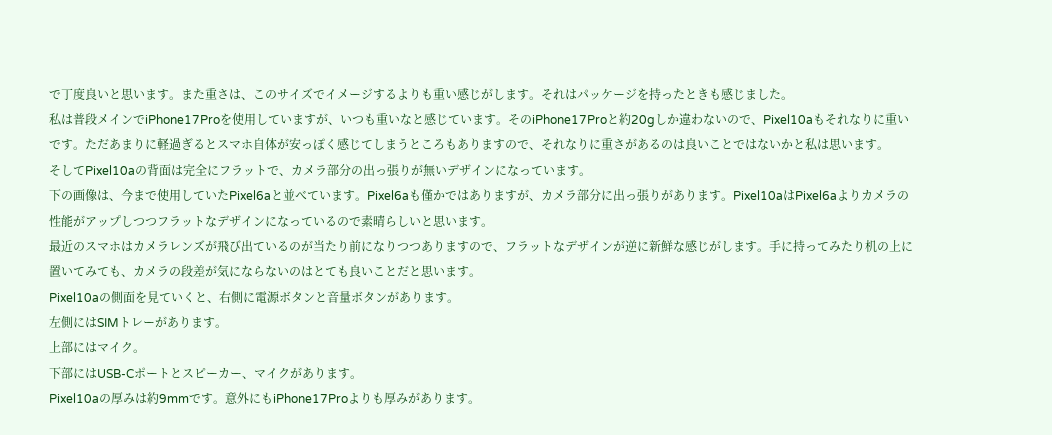で丁度良いと思います。また重さは、このサイズでイメージするよりも重い感じがします。それはパッケージを持ったときも感じました。
私は普段メインでiPhone17Proを使用していますが、いつも重いなと感じています。そのiPhone17Proと約20gしか違わないので、Pixel10aもそれなりに重いです。ただあまりに軽過ぎるとスマホ自体が安っぽく感じてしまうところもありますので、それなりに重さがあるのは良いことではないかと私は思います。
そしてPixel10aの背面は完全にフラットで、カメラ部分の出っ張りが無いデザインになっています。
下の画像は、今まで使用していたPixel6aと並べています。Pixel6aも僅かではありますが、カメラ部分に出っ張りがあります。Pixel10aはPixel6aよりカメラの性能がアップしつつフラットなデザインになっているので素晴らしいと思います。
最近のスマホはカメラレンズが飛び出ているのが当たり前になりつつありますので、フラットなデザインが逆に新鮮な感じがします。手に持ってみたり机の上に置いてみても、カメラの段差が気にならないのはとても良いことだと思います。
Pixel10aの側面を見ていくと、右側に電源ボタンと音量ボタンがあります。
左側にはSIMトレーがあります。
上部にはマイク。
下部にはUSB-Cポートとスピーカー、マイクがあります。
Pixel10aの厚みは約9mmです。意外にもiPhone17Proよりも厚みがあります。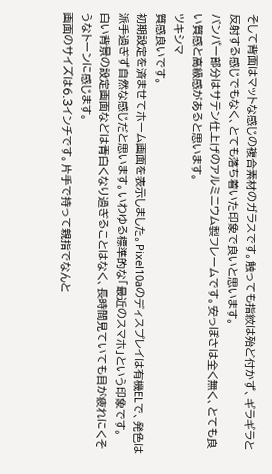そして背面はマットな感じの複合素材のガラスです。触っても指紋は殆ど付かず、ギラギラと反射する感じでもなく、とても落ち着いた印象で良いと思います。
バンパー部分はサテン仕上げのアルミニウム製フレームです。安っぽさは全く無く、とても良い質感と高級感があると思います。
ツキシマ
質感良いです。
初期設定を済ませてホーム画面を表示しました。Pixel10aのディスプレイは有機ELで、発色は派手過ぎず自然な感じだと思います。いわゆる標準的な「最近のスマホ」という印象です。
白い背景の設定画面などは青白くなり過ぎることはなく、長時間見ていても目が疲れにくそうなトーンに感じます。
画面のサイズは6.3インチです。片手で持って親指でなんと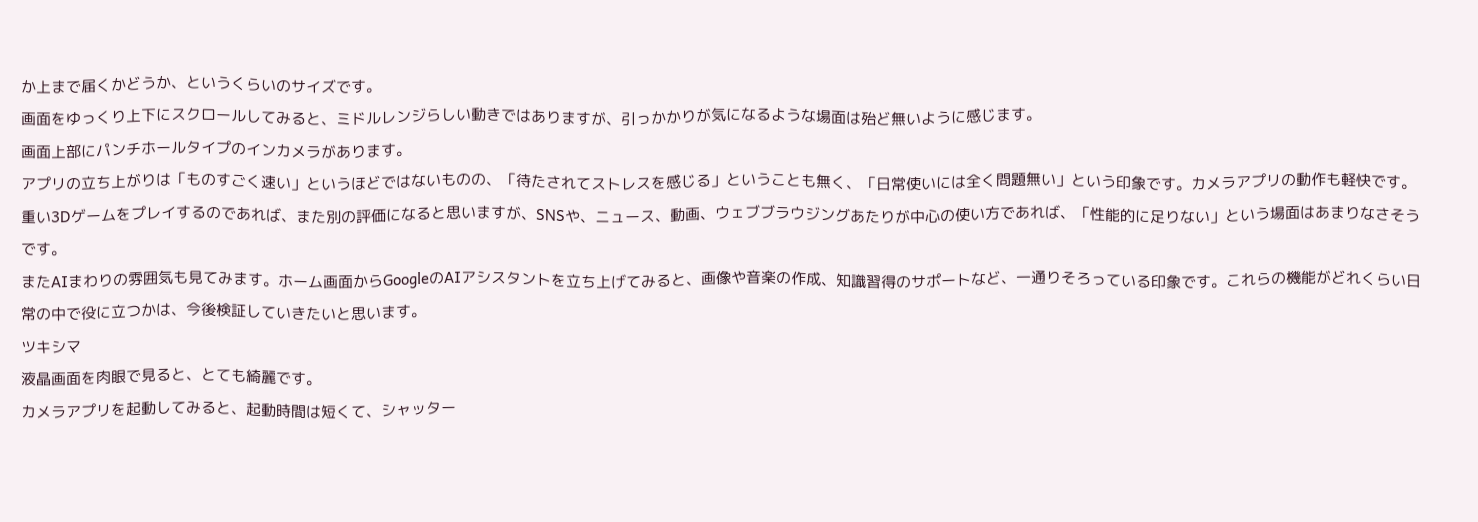か上まで届くかどうか、というくらいのサイズです。
画面をゆっくり上下にスクロールしてみると、ミドルレンジらしい動きではありますが、引っかかりが気になるような場面は殆ど無いように感じます。
画面上部にパンチホールタイプのインカメラがあります。
アプリの立ち上がりは「ものすごく速い」というほどではないものの、「待たされてストレスを感じる」ということも無く、「日常使いには全く問題無い」という印象です。カメラアプリの動作も軽快です。
重い3Dゲームをプレイするのであれば、また別の評価になると思いますが、SNSや、ニュース、動画、ウェブブラウジングあたりが中心の使い方であれば、「性能的に足りない」という場面はあまりなさそうです。
またAIまわりの雰囲気も見てみます。ホーム画面からGoogleのAIアシスタントを立ち上げてみると、画像や音楽の作成、知識習得のサポートなど、一通りそろっている印象です。これらの機能がどれくらい日常の中で役に立つかは、今後検証していきたいと思います。
ツキシマ
液晶画面を肉眼で見ると、とても綺麗です。
カメラアプリを起動してみると、起動時間は短くて、シャッター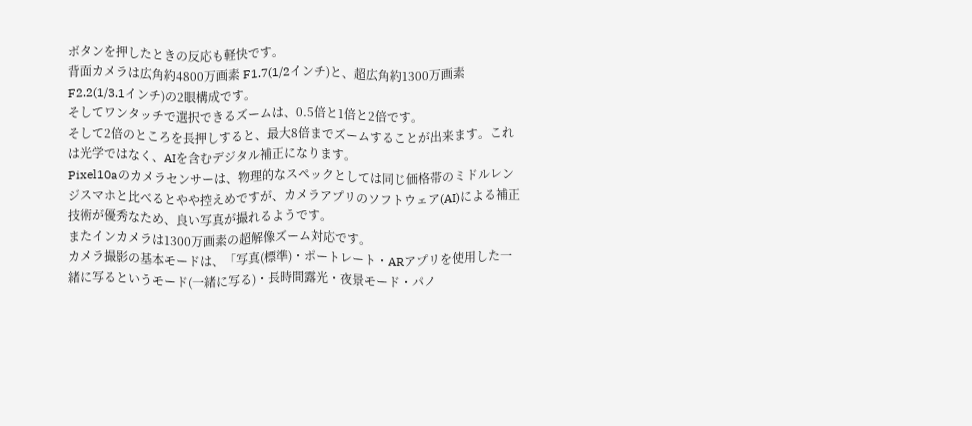ボタンを押したときの反応も軽快です。
背面カメラは広角約4800万画素 F1.7(1/2インチ)と、超広角約1300万画素 F2.2(1/3.1インチ)の2眼構成です。
そしてワンタッチで選択できるズームは、0.5倍と1倍と2倍です。
そして2倍のところを長押しすると、最大8倍までズームすることが出来ます。これは光学ではなく、AIを含むデジタル補正になります。
Pixel10aのカメラセンサーは、物理的なスペックとしては同じ価格帯のミドルレンジスマホと比べるとやや控えめですが、カメラアプリのソフトウェア(AI)による補正技術が優秀なため、良い写真が撮れるようです。
またインカメラは1300万画素の超解像ズーム対応です。
カメラ撮影の基本モードは、「写真(標準)・ポートレート・ARアプリを使用した一緒に写るというモード(一緒に写る)・長時間露光・夜景モード・パノ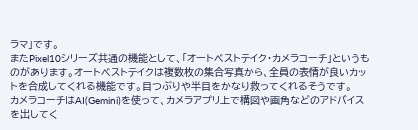ラマ」です。
またPixel10シリーズ共通の機能として、「オートベストテイク・カメラコーチ」というものがあります。オートベストテイクは複数枚の集合写真から、全員の表情が良いカットを合成してくれる機能です。目つぶりや半目をかなり救ってくれるそうです。
カメラコーチはAI(Gemini)を使って、カメラアプリ上で構図や画角などのアドバイスを出してく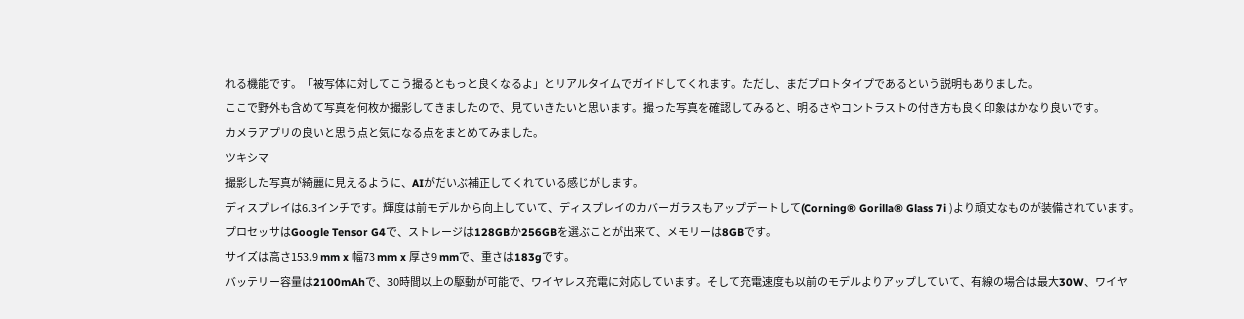れる機能です。「被写体に対してこう撮るともっと良くなるよ」とリアルタイムでガイドしてくれます。ただし、まだプロトタイプであるという説明もありました。
ここで野外も含めて写真を何枚か撮影してきましたので、見ていきたいと思います。撮った写真を確認してみると、明るさやコントラストの付き方も良く印象はかなり良いです。
カメラアプリの良いと思う点と気になる点をまとめてみました。
ツキシマ
撮影した写真が綺麗に見えるように、AIがだいぶ補正してくれている感じがします。
ディスプレイは6.3インチです。輝度は前モデルから向上していて、ディスプレイのカバーガラスもアップデートして(Corning® Gorilla® Glass 7i )より頑丈なものが装備されています。
プロセッサはGoogle Tensor G4で、ストレージは128GBか256GBを選ぶことが出来て、メモリーは8GBです。
サイズは高さ153.9 mm x 幅73 mm x 厚さ9 mmで、重さは183gです。
バッテリー容量は2100mAhで、30時間以上の駆動が可能で、ワイヤレス充電に対応しています。そして充電速度も以前のモデルよりアップしていて、有線の場合は最大30W、ワイヤ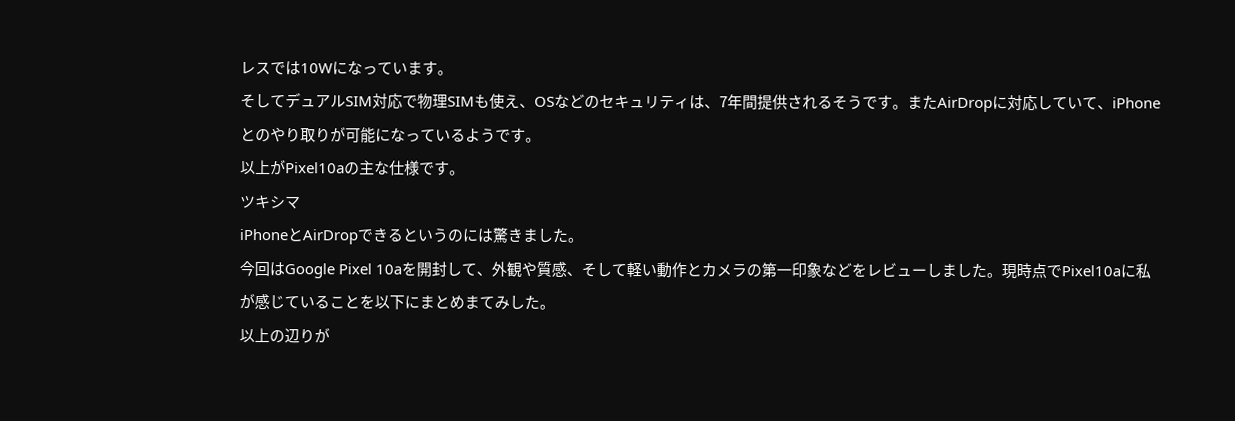レスでは10Wになっています。
そしてデュアルSIM対応で物理SIMも使え、OSなどのセキュリティは、7年間提供されるそうです。またAirDropに対応していて、iPhoneとのやり取りが可能になっているようです。
以上がPixel10aの主な仕様です。
ツキシマ
iPhoneとAirDropできるというのには驚きました。
今回はGoogle Pixel 10aを開封して、外観や質感、そして軽い動作とカメラの第一印象などをレビューしました。現時点でPixel10aに私が感じていることを以下にまとめまてみした。
以上の辺りが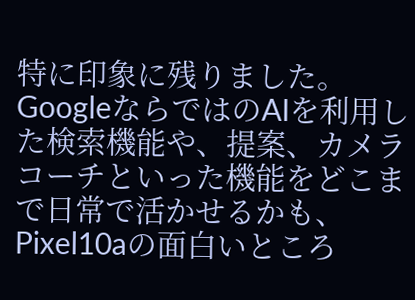特に印象に残りました。GoogleならではのAIを利用した検索機能や、提案、カメラコーチといった機能をどこまで日常で活かせるかも、Pixel10aの面白いところ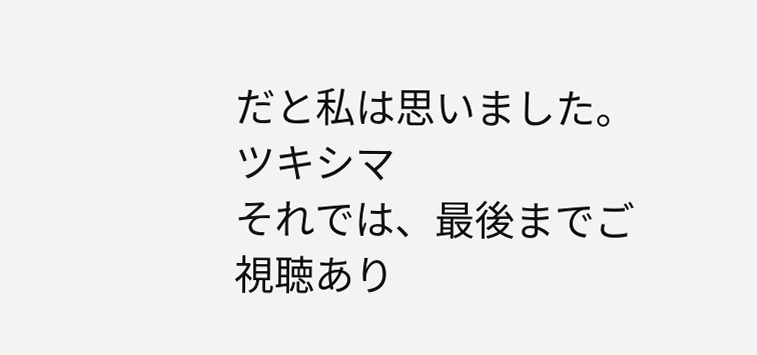だと私は思いました。
ツキシマ
それでは、最後までご視聴あり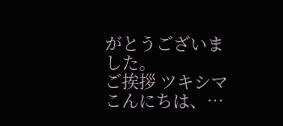がとうございました。
ご挨拶 ツキシマ こんにちは、…